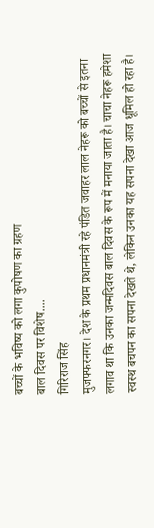बच्चों के भविष्य को लगा कुपोषण का ग्रहण
बाल दिवस पर विशेष....
गिरिराज सिंह
मुजफ्फरनगर। देश के प्रथम प्रधानमंत्री रहे पंडित जवाहर लाल नेहरू को बच्चों से इतना लगाव था कि उनका जन्मदिवस बाल दिवस के रूप में मनाया जाता है। चाचा नेहरू हमेशा स्वस्थ बचपन का सपना देखते थे, लेकिन उनका यह सपना देखा आज धूमिल हो रहा है।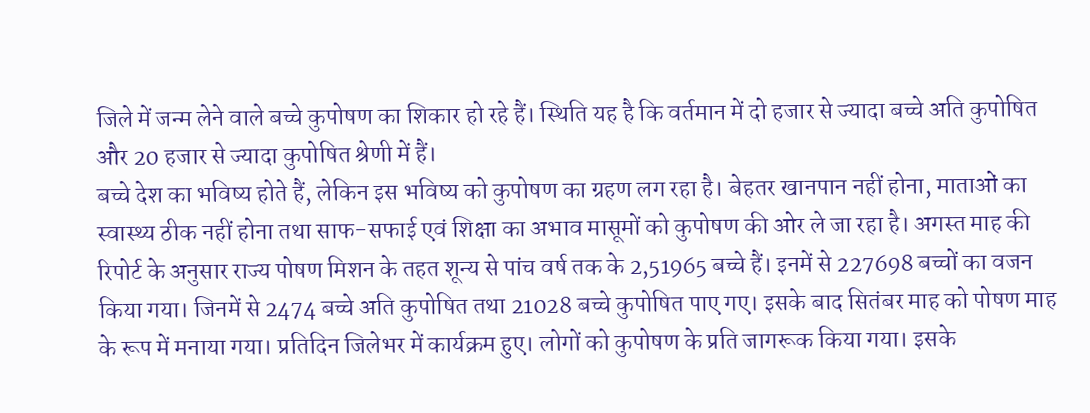जिले में जन्म लेने वाले बच्चे कुपोषण का शिकार हो रहे हैं। स्थिति यह है कि वर्तमान में दो हजार से ज्यादा बच्चे अति कुपोषित और 20 हजार से ज्यादा कुपोषित श्रेणी में हैं।
बच्चे देश का भविष्य होते हैं, लेकिन इस भविष्य को कुपोषण का ग्रहण लग रहा है। बेहतर खानपान नहीं होना, माताओं का स्वास्थ्य ठीक नहीं होना तथा साफ-सफाई एवं शिक्षा का अभाव मासूमों को कुपोषण की ओर ले जा रहा है। अगस्त माह की रिपोर्ट के अनुसार राज्य पोषण मिशन के तहत शून्य से पांच वर्ष तक के 2,51965 बच्चे हैं। इनमें से 227698 बच्चों का वजन किया गया। जिनमें से 2474 बच्चे अति कुपोषित तथा 21028 बच्चे कुपोषित पाए गए। इसके बाद सितंबर माह को पोषण माह के रूप में मनाया गया। प्रतिदिन जिलेभर में कार्यक्रम हुए। लोगों को कुपोषण के प्रति जागरूक किया गया। इसके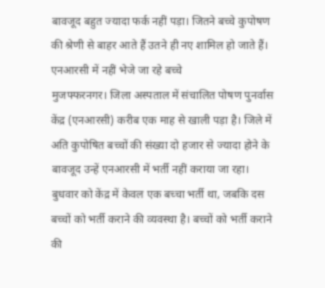बावजूद बहुत ज्यादा फर्क नहीं पड़ा। जितने बच्चे कुपोषण की श्रेणी से बाहर आते हैं उतने ही नए शामिल हो जाते हैं।
एनआरसी में नहीं भेजे जा रहे बच्चे
मुजफ्फरनगर। जिला अस्पताल में संचालित पोषण पुनर्वास केंद्र (एनआरसी) करीब एक माह से खाली पड़ा है। जिले में अति कुपोषित बच्चों की संख्या दो हजार से ज्यादा होने के बावजूद उन्हें एनआरसी में भर्ती नहीं कराया जा रहा। बुधवार को केंद्र में केवल एक बच्चा भर्ती था, जबकि दस बच्चों को भर्ती कराने की व्यवस्था है। बच्चों को भर्ती कराने की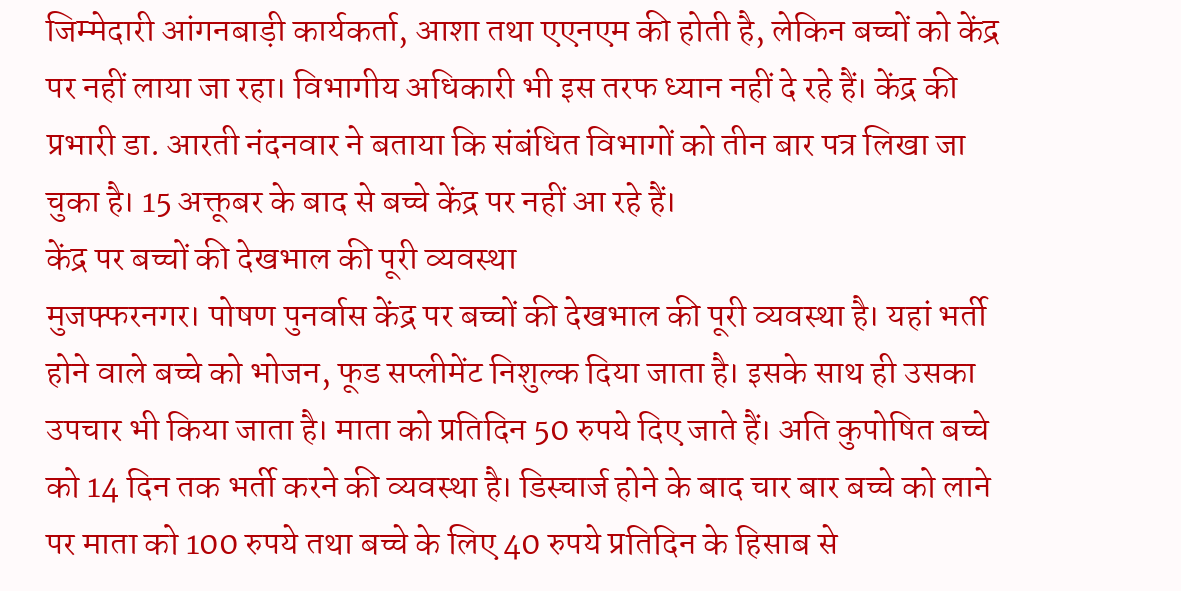जिम्मेदारी आंगनबाड़ी कार्यकर्ता, आशा तथा एएनएम की होती है, लेकिन बच्चों को केंद्र पर नहीं लाया जा रहा। विभागीय अधिकारी भी इस तरफ ध्यान नहीं दे रहे हैं। केंद्र की प्रभारी डा. आरती नंदनवार ने बताया कि संबंधित विभागों को तीन बार पत्र लिखा जा चुका है। 15 अक्तूबर के बाद से बच्चे केंद्र पर नहीं आ रहे हैं।
केंद्र पर बच्चों की देखभाल की पूरी व्यवस्था
मुजफ्फरनगर। पोषण पुनर्वास केंद्र पर बच्चों की देखभाल की पूरी व्यवस्था है। यहां भर्ती होने वाले बच्चे को भोजन, फूड सप्लीमेंट निशुल्क दिया जाता है। इसके साथ ही उसका उपचार भी किया जाता है। माता को प्रतिदिन 50 रुपये दिए जाते हैं। अति कुपोषित बच्चे को 14 दिन तक भर्ती करने की व्यवस्था है। डिस्चार्ज होने के बाद चार बार बच्चे को लाने पर माता को 100 रुपये तथा बच्चे के लिए 40 रुपये प्रतिदिन के हिसाब से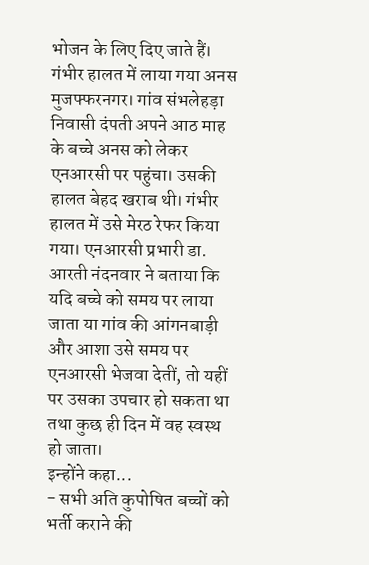भोजन के लिए दिए जाते हैं।
गंभीर हालत में लाया गया अनस
मुजफ्फरनगर। गांव संभलेहड़ा निवासी दंपती अपने आठ माह के बच्चे अनस को लेकर एनआरसी पर पहुंचा। उसकी हालत बेहद खराब थी। गंभीर हालत में उसे मेरठ रेफर किया गया। एनआरसी प्रभारी डा. आरती नंदनवार ने बताया कि यदि बच्चे को समय पर लाया जाता या गांव की आंगनबाड़ी और आशा उसे समय पर एनआरसी भेजवा देतीं, तो यहीं पर उसका उपचार हो सकता था तथा कुछ ही दिन में वह स्वस्थ हो जाता।
इन्होंने कहा...
- सभी अति कुपोषित बच्चों को भर्ती कराने की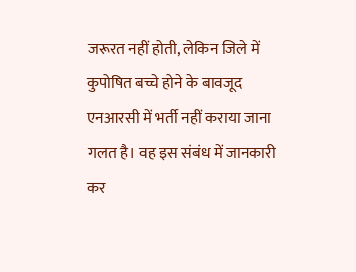जरूरत नहीं होती, लेकिन जिले में कुपोषित बच्चे होने के बावजूद एनआरसी में भर्ती नहीं कराया जाना गलत है। वह इस संबंध में जानकारी कर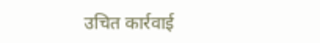उचित कार्रवाई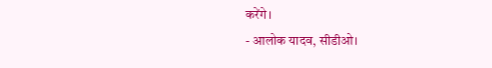करेंगे।
- आलोक यादव, सीडीओ।